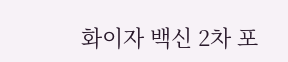화이자 백신 2차 포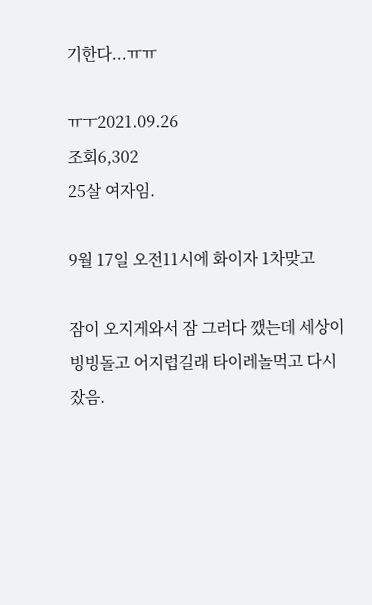기한다...ㅠㅠ

ㅠㅜ2021.09.26
조회6,302
25살 여자임.

9월 17일 오전11시에 화이자 1차맞고

잠이 오지게와서 잠 그러다 깼는데 세상이 빙빙돌고 어지럽길래 타이레놀먹고 다시 잤음.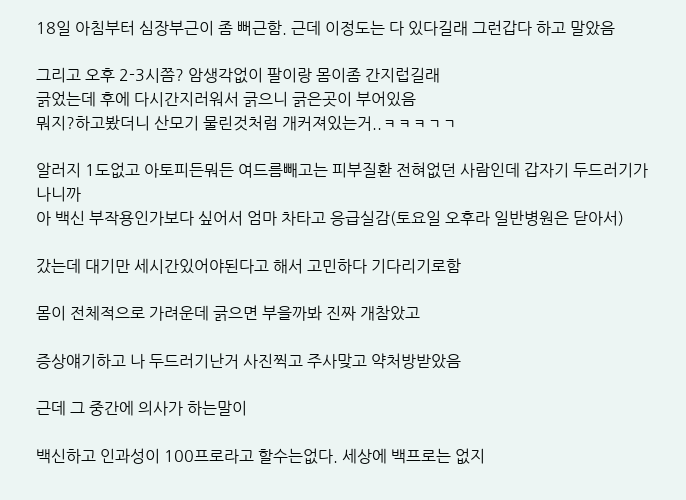18일 아침부터 심장부근이 좀 뻐근함. 근데 이정도는 다 있다길래 그런갑다 하고 말았음

그리고 오후 2-3시쯤? 암생각없이 팔이랑 몸이좀 간지럽길래
긁었는데 후에 다시간지러워서 긁으니 긁은곳이 부어있음
뭐지?하고봤더니 산모기 물린것처럼 개커져있는거..ㅋㅋㅋㄱㄱ

알러지 1도없고 아토피든뭐든 여드름빼고는 피부질환 전혀없던 사람인데 갑자기 두드러기가 나니까
아 백신 부작용인가보다 싶어서 엄마 차타고 응급실감(토요일 오후라 일반병원은 닫아서)

갔는데 대기만 세시간있어야된다고 해서 고민하다 기다리기로함

몸이 전체적으로 가려운데 긁으면 부을까봐 진짜 개참았고

증상얘기하고 나 두드러기난거 사진찍고 주사맞고 약처방받았음

근데 그 중간에 의사가 하는말이

백신하고 인과성이 100프로라고 할수는없다. 세상에 백프로는 없지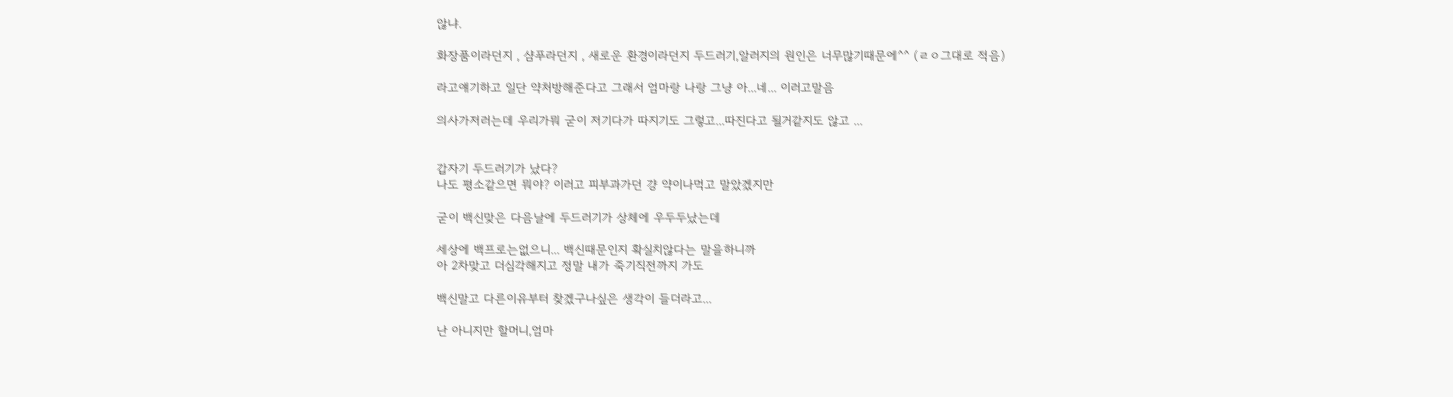않냐.

화장품이라던지 , 샴푸라던지 , 새로운 환경이라던지 두드러기,알러지의 원인은 너무많기때문에^^ (ㄹㅇ그대로 적음)

라고얘기하고 일단 약처방해준다고 그래서 엄마랑 나랑 그냥 아...네... 이러고말음

의사가저러는데 우리가뭐 굳이 저기다가 따지기도 그렇고...따진다고 될거같지도 않고 ...


갑자기 두드러기가 났다?
나도 평소같으면 뭐야? 이러고 피부과가던 걍 약이나먹고 말았겠지만

굳이 백신맞은 다음날에 두드러기가 상체에 우두두났는데

세상에 백프로는없으니... 백신때문인지 확실치않다는 말을하니까
아 2차맞고 더심각해지고 정말 내가 죽기직전까지 가도

백신말고 다른이유부터 찾겠구나싶은 생각이 들더라고...

난 아니지만 할머니,엄마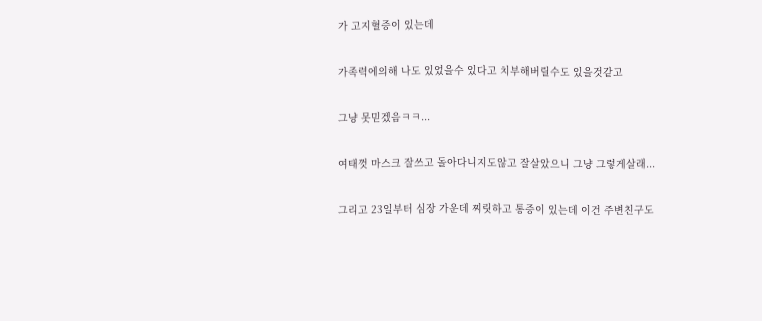가 고지혈증이 있는데

가족력에의해 나도 있었을수 있다고 치부해버릴수도 있을것같고

그냥 못믿겠음ㅋㅋ...

여태껏 마스크 잘쓰고 돌아다니지도않고 잘살았으니 그냥 그렇게살래...

그리고 23일부터 심장 가운데 찌릿하고 통증이 있는데 이건 주변친구도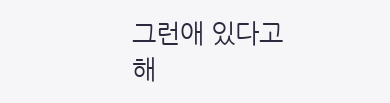그런애 있다고해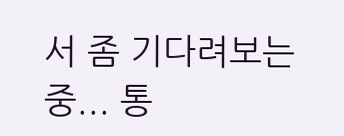서 좀 기다려보는중... 통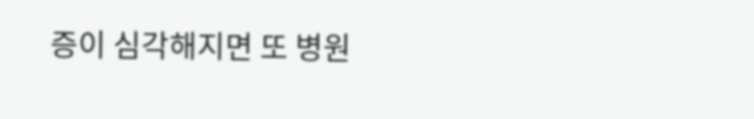증이 심각해지면 또 병원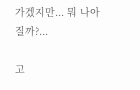가겠지만... 뭐 나아질까?...

고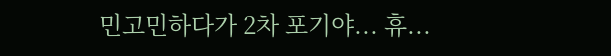민고민하다가 2차 포기야... 휴...